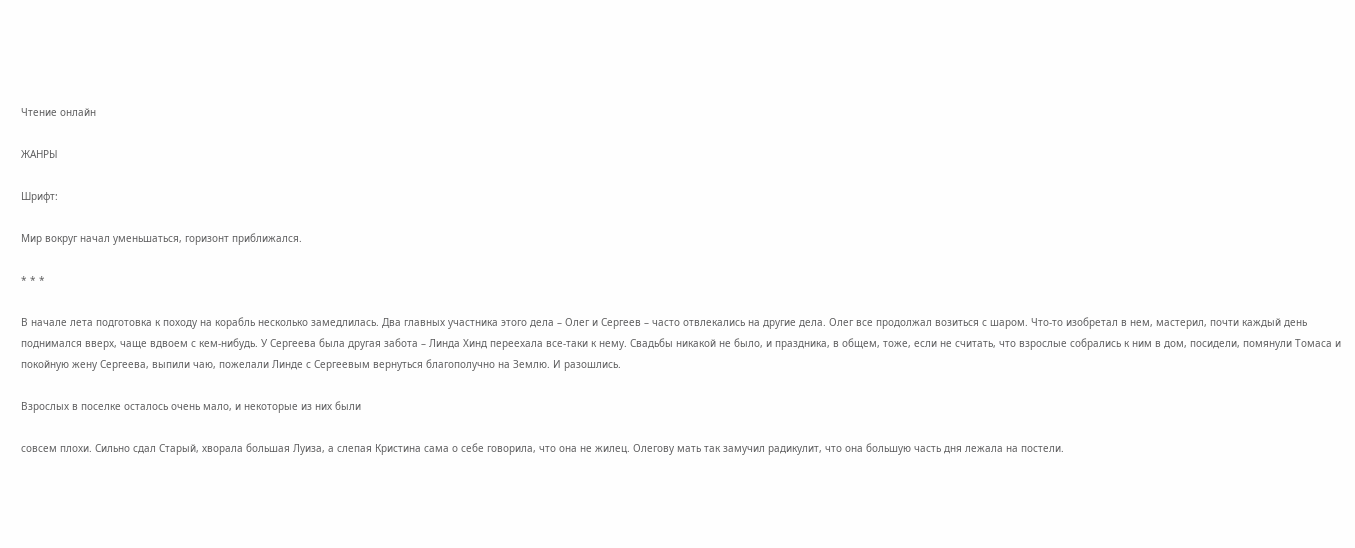Чтение онлайн

ЖАНРЫ

Шрифт:

Мир вокруг начал уменьшаться, горизонт приближался.

* * *

В начале лета подготовка к походу на корабль несколько замедлилась. Два главных участника этого дела – Олег и Сергеев – часто отвлекались на другие дела. Олег все продолжал возиться с шаром. Что-то изобретал в нем, мастерил, почти каждый день поднимался вверх, чаще вдвоем с кем-нибудь. У Сергеева была другая забота – Линда Хинд переехала все-таки к нему. Свадьбы никакой не было, и праздника, в общем, тоже, если не считать, что взрослые собрались к ним в дом, посидели, помянули Томаса и покойную жену Сергеева, выпили чаю, пожелали Линде с Сергеевым вернуться благополучно на Землю. И разошлись.

Взрослых в поселке осталось очень мало, и некоторые из них были

совсем плохи. Сильно сдал Старый, хворала большая Луиза, а слепая Кристина сама о себе говорила, что она не жилец. Олегову мать так замучил радикулит, что она большую часть дня лежала на постели.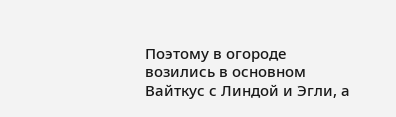Поэтому в огороде возились в основном Вайткус с Линдой и Эгли, а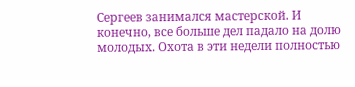Сергеев занимался мастерской. И конечно, все больше дел падало на долю молодых. Охота в эти недели полностью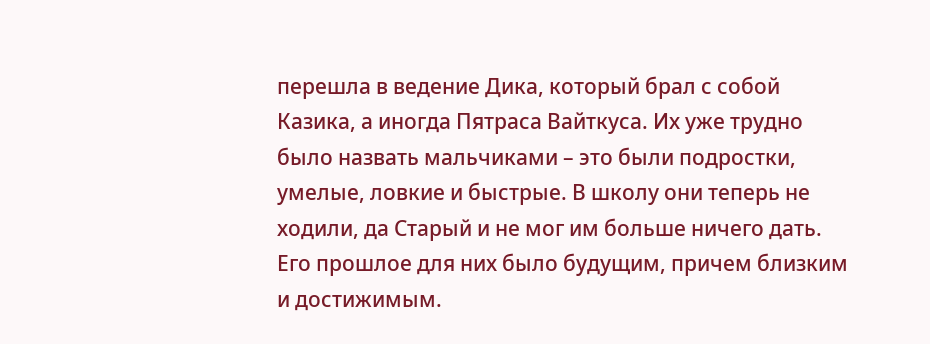перешла в ведение Дика, который брал с собой Казика, а иногда Пятраса Вайткуса. Их уже трудно было назвать мальчиками – это были подростки, умелые, ловкие и быстрые. В школу они теперь не ходили, да Старый и не мог им больше ничего дать. Его прошлое для них было будущим, причем близким и достижимым.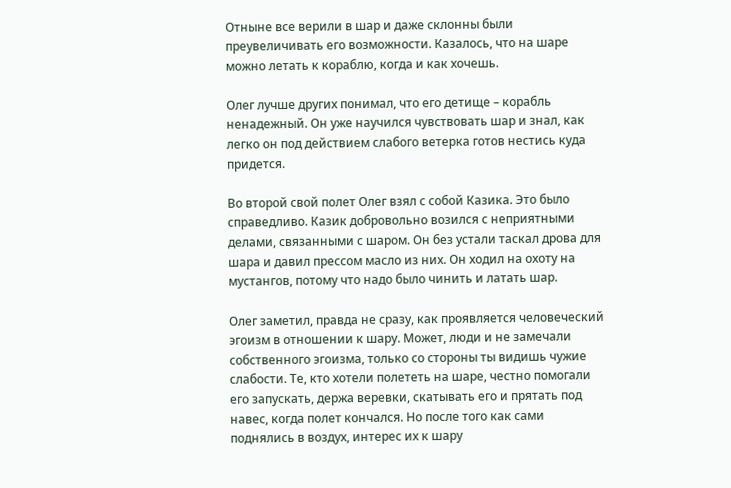Отныне все верили в шар и даже склонны были преувеличивать его возможности. Казалось, что на шаре можно летать к кораблю, когда и как хочешь.

Олег лучше других понимал, что его детище – корабль ненадежный. Он уже научился чувствовать шар и знал, как легко он под действием слабого ветерка готов нестись куда придется.

Во второй свой полет Олег взял с собой Казика. Это было справедливо. Казик добровольно возился с неприятными делами, связанными с шаром. Он без устали таскал дрова для шара и давил прессом масло из них. Он ходил на охоту на мустангов, потому что надо было чинить и латать шар.

Олег заметил, правда не сразу, как проявляется человеческий эгоизм в отношении к шару. Может, люди и не замечали собственного эгоизма, только со стороны ты видишь чужие слабости. Те, кто хотели полететь на шаре, честно помогали его запускать, держа веревки, скатывать его и прятать под навес, когда полет кончался. Но после того как сами поднялись в воздух, интерес их к шару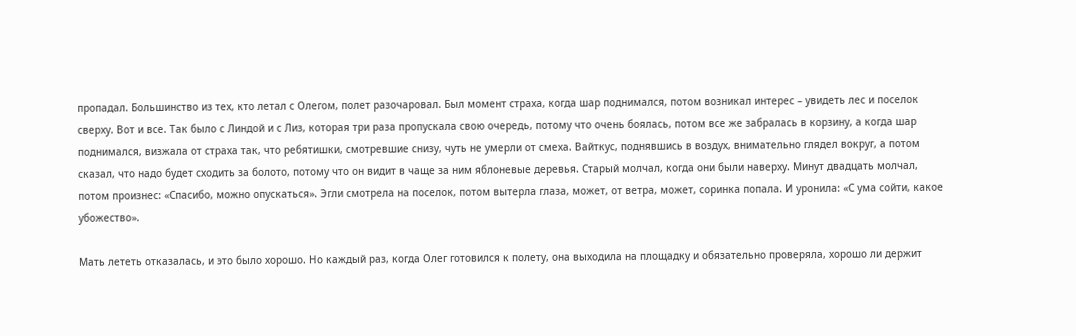пропадал. Большинство из тех, кто летал с Олегом, полет разочаровал. Был момент страха, когда шар поднимался, потом возникал интерес – увидеть лес и поселок сверху. Вот и все. Так было с Линдой и с Лиз, которая три раза пропускала свою очередь, потому что очень боялась, потом все же забралась в корзину, а когда шар поднимался, визжала от страха так, что ребятишки, смотревшие снизу, чуть не умерли от смеха. Вайткус, поднявшись в воздух, внимательно глядел вокруг, а потом сказал, что надо будет сходить за болото, потому что он видит в чаще за ним яблоневые деревья. Старый молчал, когда они были наверху. Минут двадцать молчал, потом произнес: «Спасибо, можно опускаться». Эгли смотрела на поселок, потом вытерла глаза, может, от ветра, может, соринка попала. И уронила: «С ума сойти, какое убожество».

Мать лететь отказалась, и это было хорошо. Но каждый раз, когда Олег готовился к полету, она выходила на площадку и обязательно проверяла, хорошо ли держит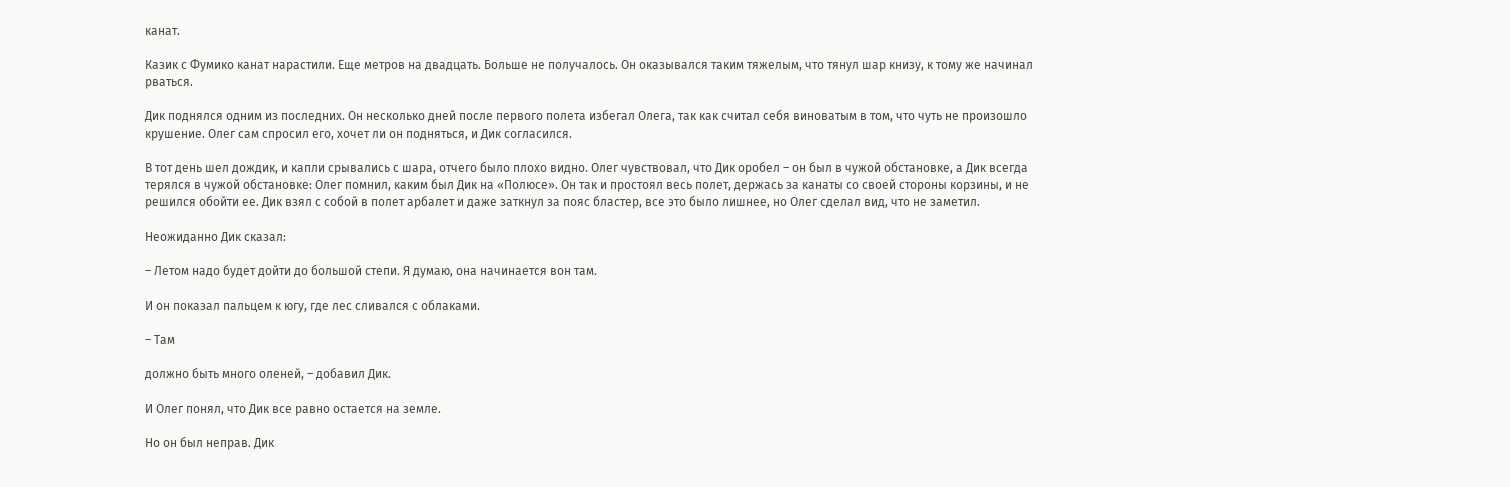канат.

Казик с Фумико канат нарастили. Еще метров на двадцать. Больше не получалось. Он оказывался таким тяжелым, что тянул шар книзу, к тому же начинал рваться.

Дик поднялся одним из последних. Он несколько дней после первого полета избегал Олега, так как считал себя виноватым в том, что чуть не произошло крушение. Олег сам спросил его, хочет ли он подняться, и Дик согласился.

В тот день шел дождик, и капли срывались с шара, отчего было плохо видно. Олег чувствовал, что Дик оробел – он был в чужой обстановке, а Дик всегда терялся в чужой обстановке: Олег помнил, каким был Дик на «Полюсе». Он так и простоял весь полет, держась за канаты со своей стороны корзины, и не решился обойти ее. Дик взял с собой в полет арбалет и даже заткнул за пояс бластер, все это было лишнее, но Олег сделал вид, что не заметил.

Неожиданно Дик сказал:

– Летом надо будет дойти до большой степи. Я думаю, она начинается вон там.

И он показал пальцем к югу, где лес сливался с облаками.

– Там

должно быть много оленей, – добавил Дик.

И Олег понял, что Дик все равно остается на земле.

Но он был неправ. Дик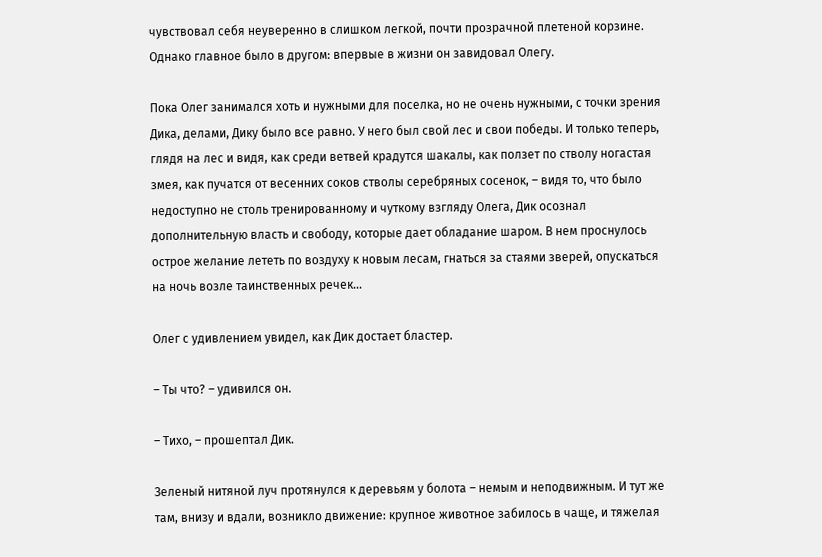чувствовал себя неуверенно в слишком легкой, почти прозрачной плетеной корзине. Однако главное было в другом: впервые в жизни он завидовал Олегу.

Пока Олег занимался хоть и нужными для поселка, но не очень нужными, с точки зрения Дика, делами, Дику было все равно. У него был свой лес и свои победы. И только теперь, глядя на лес и видя, как среди ветвей крадутся шакалы, как ползет по стволу ногастая змея, как пучатся от весенних соков стволы серебряных сосенок, – видя то, что было недоступно не столь тренированному и чуткому взгляду Олега, Дик осознал дополнительную власть и свободу, которые дает обладание шаром. В нем проснулось острое желание лететь по воздуху к новым лесам, гнаться за стаями зверей, опускаться на ночь возле таинственных речек…

Олег с удивлением увидел, как Дик достает бластер.

– Ты что? – удивился он.

– Тихо, – прошептал Дик.

Зеленый нитяной луч протянулся к деревьям у болота – немым и неподвижным. И тут же там, внизу и вдали, возникло движение: крупное животное забилось в чаще, и тяжелая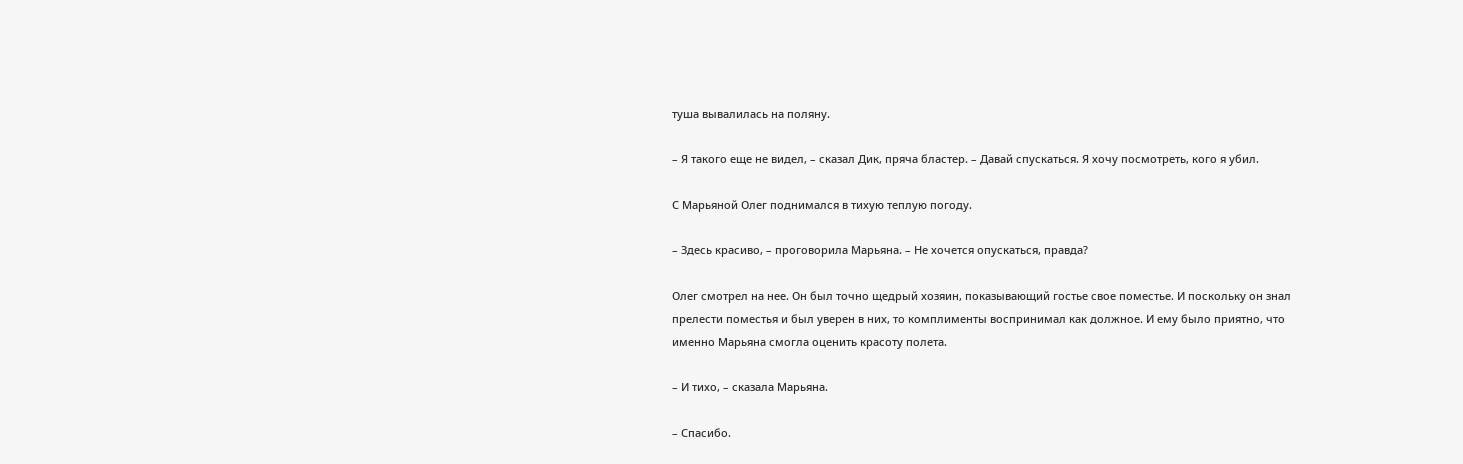туша вывалилась на поляну.

– Я такого еще не видел, – сказал Дик, пряча бластер. – Давай спускаться. Я хочу посмотреть, кого я убил.

С Марьяной Олег поднимался в тихую теплую погоду.

– Здесь красиво, – проговорила Марьяна. – Не хочется опускаться, правда?

Олег смотрел на нее. Он был точно щедрый хозяин, показывающий гостье свое поместье. И поскольку он знал прелести поместья и был уверен в них, то комплименты воспринимал как должное. И ему было приятно, что именно Марьяна смогла оценить красоту полета.

– И тихо, – сказала Марьяна.

– Спасибо.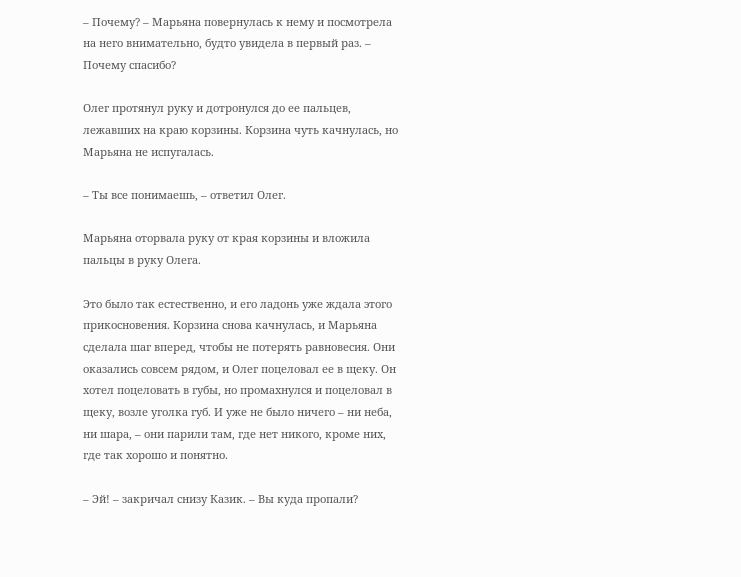– Почему? – Марьяна повернулась к нему и посмотрела на него внимательно, будто увидела в первый раз. – Почему спасибо?

Олег протянул руку и дотронулся до ее пальцев, лежавших на краю корзины. Корзина чуть качнулась, но Марьяна не испугалась.

– Ты все понимаешь, – ответил Олег.

Марьяна оторвала руку от края корзины и вложила пальцы в руку Олега.

Это было так естественно, и его ладонь уже ждала этого прикосновения. Корзина снова качнулась, и Марьяна сделала шаг вперед, чтобы не потерять равновесия. Они оказались совсем рядом, и Олег поцеловал ее в щеку. Он хотел поцеловать в губы, но промахнулся и поцеловал в щеку, возле уголка губ. И уже не было ничего – ни неба, ни шара, – они парили там, где нет никого, кроме них, где так хорошо и понятно.

– Эй! – закричал снизу Казик. – Вы куда пропали?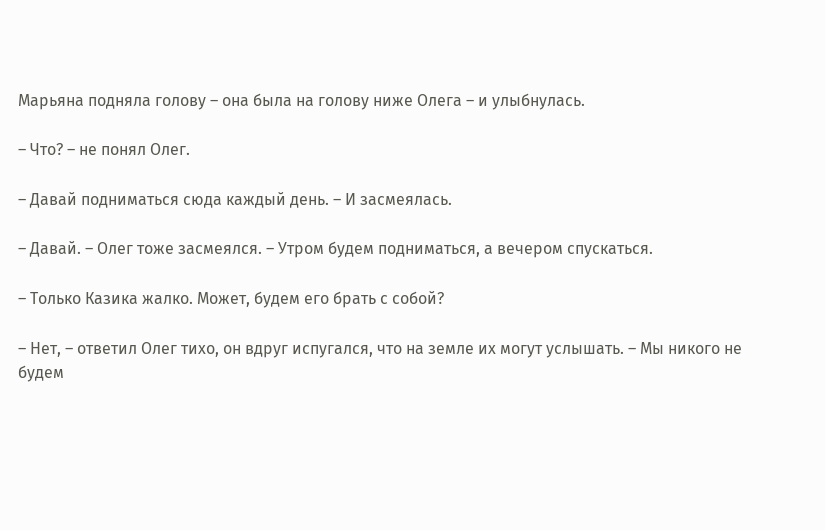Марьяна подняла голову – она была на голову ниже Олега – и улыбнулась.

– Что? – не понял Олег.

– Давай подниматься сюда каждый день. – И засмеялась.

– Давай. – Олег тоже засмеялся. – Утром будем подниматься, а вечером спускаться.

– Только Казика жалко. Может, будем его брать с собой?

– Нет, – ответил Олег тихо, он вдруг испугался, что на земле их могут услышать. – Мы никого не будем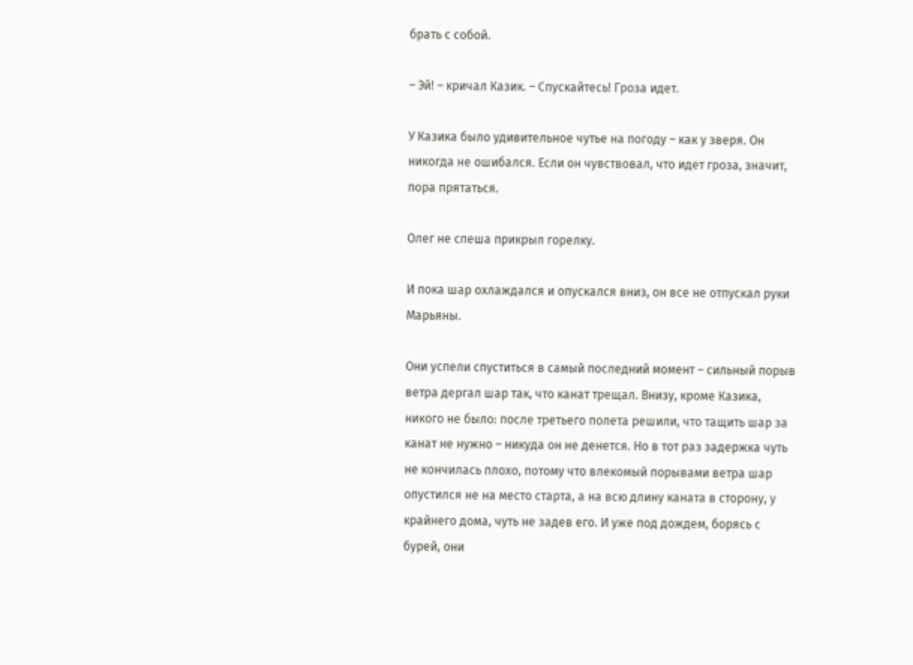брать с собой.

– Эй! – кричал Казик. – Спускайтесь! Гроза идет.

У Казика было удивительное чутье на погоду – как у зверя. Он никогда не ошибался. Если он чувствовал, что идет гроза, значит, пора прятаться.

Олег не спеша прикрыл горелку.

И пока шар охлаждался и опускался вниз, он все не отпускал руки Марьяны.

Они успели спуститься в самый последний момент – сильный порыв ветра дергал шар так, что канат трещал. Внизу, кроме Казика, никого не было: после третьего полета решили, что тащить шар за канат не нужно – никуда он не денется. Но в тот раз задержка чуть не кончилась плохо, потому что влекомый порывами ветра шар опустился не на место старта, а на всю длину каната в сторону, у крайнего дома, чуть не задев его. И уже под дождем, борясь с бурей, они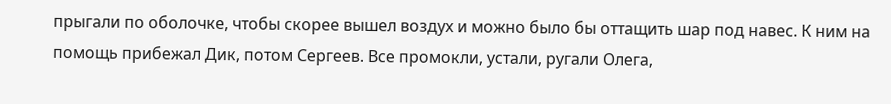прыгали по оболочке, чтобы скорее вышел воздух и можно было бы оттащить шар под навес. К ним на помощь прибежал Дик, потом Сергеев. Все промокли, устали, ругали Олега,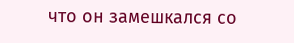что он замешкался со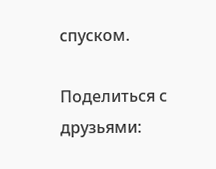спуском.

Поделиться с друзьями: